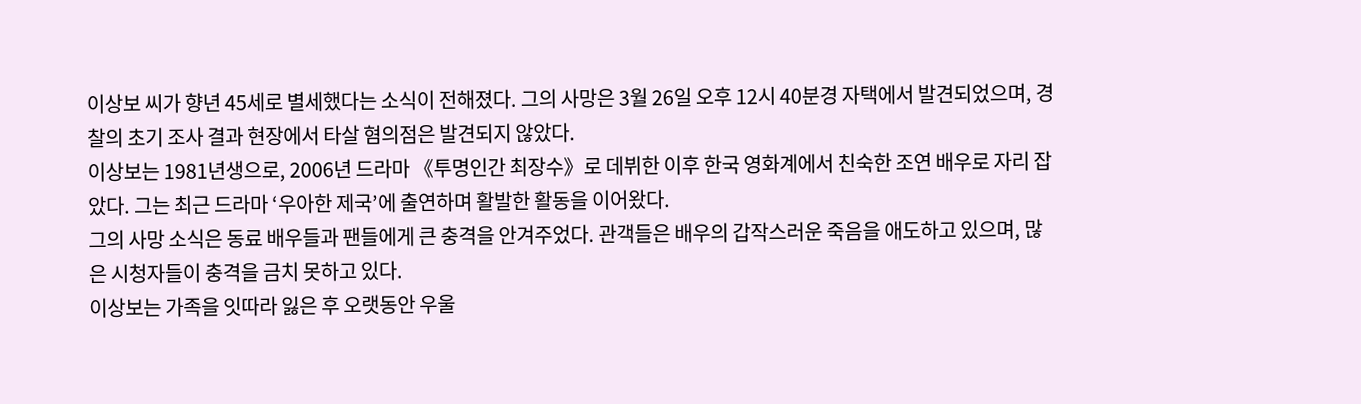이상보 씨가 향년 45세로 별세했다는 소식이 전해졌다. 그의 사망은 3월 26일 오후 12시 40분경 자택에서 발견되었으며, 경찰의 초기 조사 결과 현장에서 타살 혐의점은 발견되지 않았다.
이상보는 1981년생으로, 2006년 드라마 《투명인간 최장수》로 데뷔한 이후 한국 영화계에서 친숙한 조연 배우로 자리 잡았다. 그는 최근 드라마 ‘우아한 제국’에 출연하며 활발한 활동을 이어왔다.
그의 사망 소식은 동료 배우들과 팬들에게 큰 충격을 안겨주었다. 관객들은 배우의 갑작스러운 죽음을 애도하고 있으며, 많은 시청자들이 충격을 금치 못하고 있다.
이상보는 가족을 잇따라 잃은 후 오랫동안 우울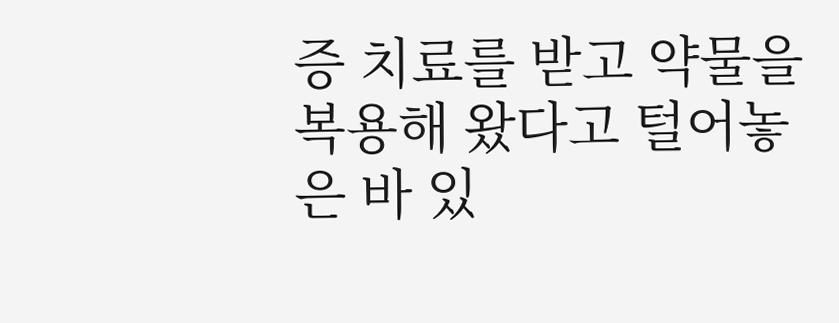증 치료를 받고 약물을 복용해 왔다고 털어놓은 바 있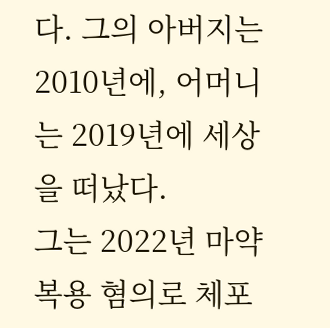다. 그의 아버지는 2010년에, 어머니는 2019년에 세상을 떠났다.
그는 2022년 마약 복용 혐의로 체포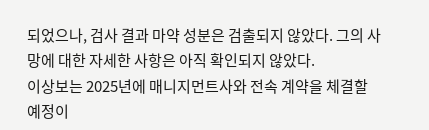되었으나, 검사 결과 마약 성분은 검출되지 않았다. 그의 사망에 대한 자세한 사항은 아직 확인되지 않았다.
이상보는 2025년에 매니지먼트사와 전속 계약을 체결할 예정이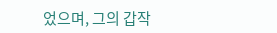었으며, 그의 갑작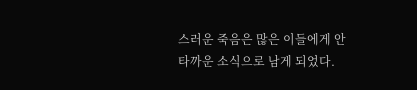스러운 죽음은 많은 이들에게 안타까운 소식으로 남게 되었다.